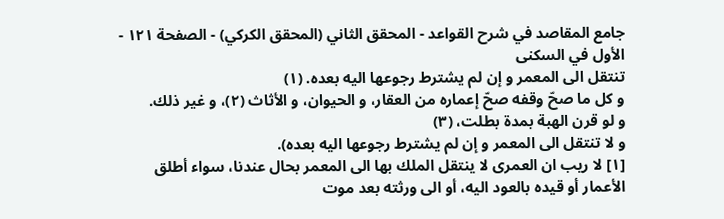جامع المقاصد في شرح القواعد - المحقق الثاني (المحقق الكركي) - الصفحة ١٢١ - الأول في السكنى
تنتقل الى المعمر و إن لم يشترط رجوعها اليه بعده. (١)
و كل ما صحّ وقفه صحّ إعماره من العقار، و الحيوان، و الأثاث (٢)، و غير ذلك.
و لو قرن الهبة بمدة بطلت، (٣)
و لا تنتقل الى المعمر و إن لم يشترط رجوعها اليه بعده).
[١] لا ريب ان العمرى لا ينتقل الملك بها الى المعمر بحال عندنا، سواء أطلق الأعمار أو قيده بالعود اليه، أو الى ورثته بعد موت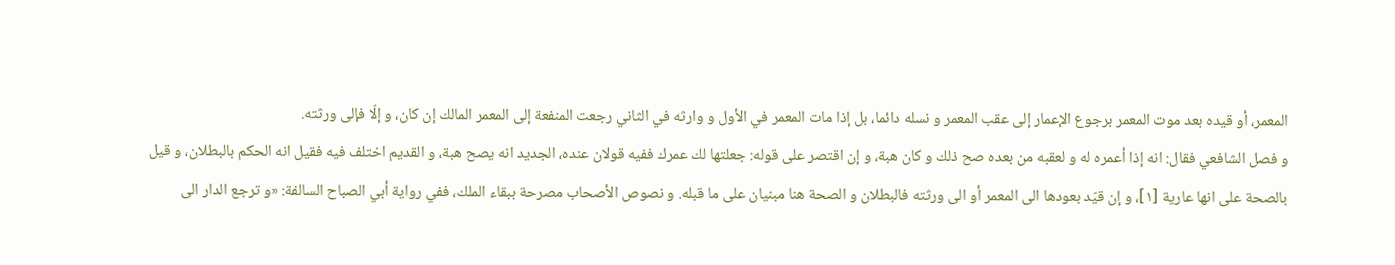المعمر، أو قيده بعد موت المعمر برجوع الإعمار إلى عقب المعمر و نسله دائما، بل إذا مات المعمر في الأول و وارثه في الثاني رجعت المنفعة إلى المعمر المالك إن كان، و إلّا فإلى ورثته.
و فصل الشافعي فقال: انه إذا أعمره له و لعقبه من بعده صح ذلك و كان هبة، و إن اقتصر على قوله: جعلتها لك عمرك ففيه قولان عنده، الجديد انه يصح هبة، و القديم اختلف فيه فقيل انه الحكم بالبطلان، و قيل بالصحة على انها عارية [١]، و إن قيّد بعودها الى المعمر أو الى ورثته فالبطلان و الصحة هنا مبنيان على ما قبله. و نصوص الأصحاب مصرحة ببقاء الملك، ففي رواية أبي الصباح السالفة: «و ترجع الدار الى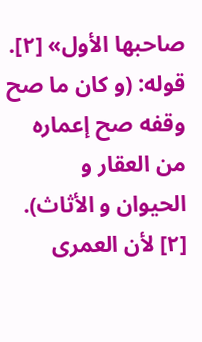صاحبها الأول» [٢].
قوله: (و كان ما صح وقفه صح إعماره من العقار و الحيوان و الأثاث).
[٢] لأن العمرى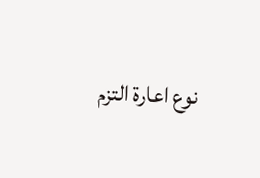نوع اعارة التزم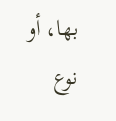بها، أو نوع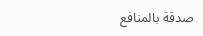صدقة بالمنافع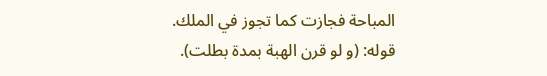المباحة فجازت كما تجوز في الملك.
قوله: (و لو قرن الهبة بمدة بطلت).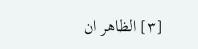[٣] الظاهر ان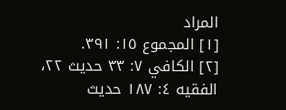المراد
[١] المجموع ١٥: ٣٩١.
[٢] الكافي ٧: ٣٣ حديث ٢٢، الفقيه ٤: ١٨٧ حديث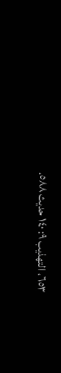٦٥٣، التهذيب ٩: ١٤٠ حديث ٥٨٨.